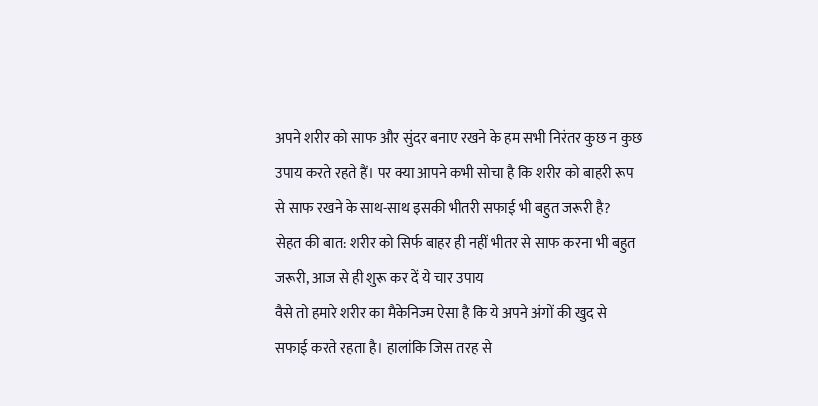अपने शरीर को साफ और सुंदर बनाए रखने के हम सभी निरंतर कुछ न कुछ उपाय करते रहते हैं। पर क्या आपने कभी सोचा है कि शरीर को बाहरी रूप से साफ रखने के साथ-साथ इसकी भीतरी सफाई भी बहुत जरूरी है?
सेहत की बात: शरीर को सिर्फ बाहर ही नहीं भीतर से साफ करना भी बहुत जरूरी, आज से ही शुरू कर दें ये चार उपाय
वैसे तो हमारे शरीर का मैकेनिज्म ऐसा है कि ये अपने अंगों की खुद से सफाई करते रहता है। हालांकि जिस तरह से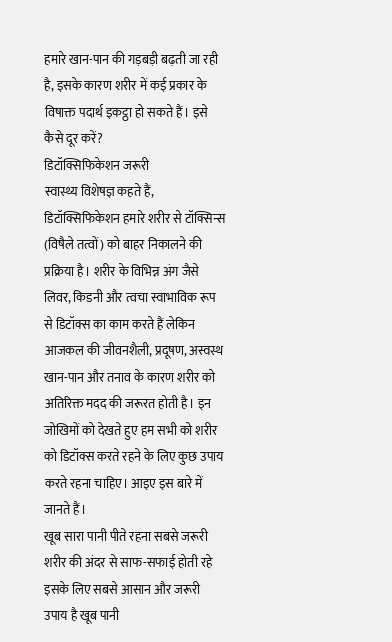हमारे खान-पान की गड़बड़ी बढ़ती जा रही है, इसके कारण शरीर में कई प्रकार के विषाक्त पदार्थ इकट्ठा हो सकते हैं। इसे कैसे दूर करें?
डिटॉक्सिफिकेशन जरूरी
स्वास्थ्य विशेषज्ञ कहते हैं, डिटॉक्सिफिकेशन हमारे शरीर से टॉक्सिन्स (विषैले तत्वों) को बाहर निकालने की प्रक्रिया है। शरीर के विभिन्न अंग जैसे लिवर, किडनी और त्वचा स्वाभाविक रूप से डिटॉक्स का काम करते हैं लेकिन आजकल की जीवनशैली, प्रदूषण, अस्वस्थ खान-पान और तनाव के कारण शरीर को अतिरिक्त मदद की जरूरत होती है। इन जोखिमों को देखते हुए हम सभी को शरीर को डिटॉक्स करते रहने के लिए कुछ उपाय करते रहना चाहिए। आइए इस बारे में जानते हैं।
खूब सारा पानी पीते रहना सबसे जरूरी
शरीर की अंदर से साफ-सफाई होती रहे इसके लिए सबसे आसान और जरूरी उपाय है खूब पानी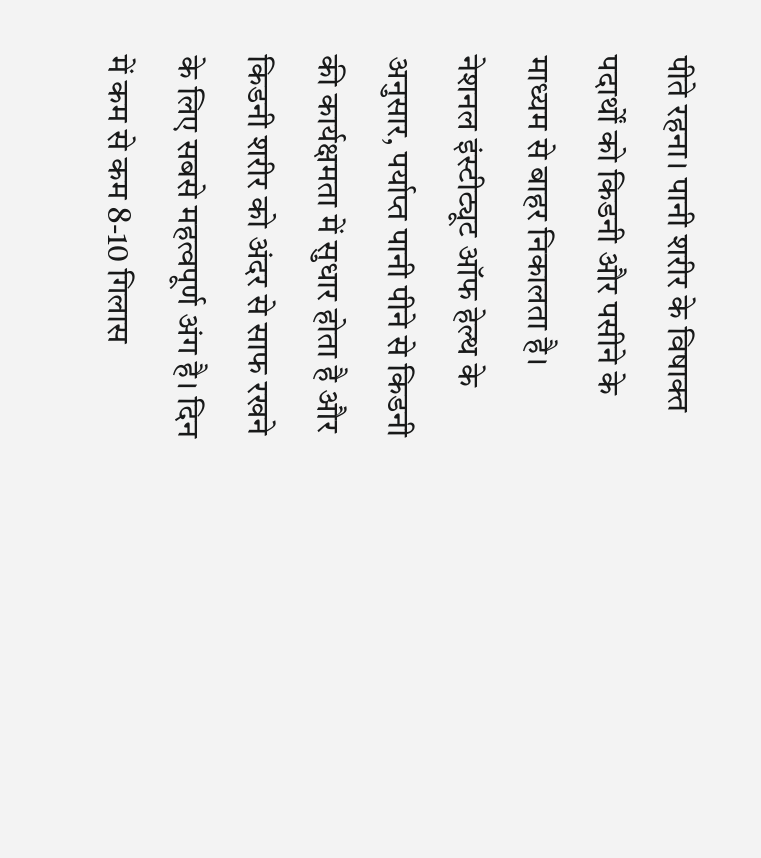पीते रहना। पानी शरीर के विषाक्त पदार्थों को किडनी और पसीने के माध्यम से बाहर निकालता है।
नेशनल इंस्टीट्यूट ऑफ हेल्थ के अनुसार, पर्याप्त पानी पीने से किडनी की कार्यक्षमता में सुधार होता है और किडनी शरीर को अंदर से साफ रखने के लिए सबसे महत्वपूर्ण अंग है। दिन में कम से कम 8-10 गिलास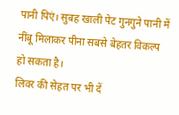पानी पिएं। सुबह खाली पेट गुनगुने पानी में नींबू मिलाकर पीना सबसे बेहतर विकल्प हो सकता है।
लिवर की सेहत पर भी दें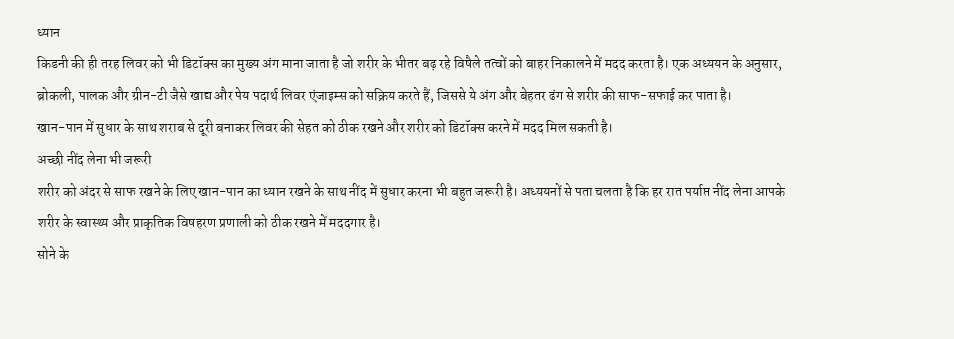ध्यान
किडनी की ही तरह लिवर को भी डिटॉक्स का मुख्य अंग माना जाता है जो शरीर के भीतर बढ़ रहे विषैले तत्वों को बाहर निकालने में मदद करता है। एक अध्ययन के अनुसार, ब्रोकली, पालक और ग्रीन-टी जैसे खाद्य और पेय पदार्थ लिवर एंजाइम्स को सक्रिय करते हैं, जिससे ये अंग और बेहतर ढंग से शरीर की साफ-सफाई कर पाता है।
खान-पान में सुधार के साथ शराब से दूरी बनाकर लिवर की सेहत को ठीक रखने और शरीर को डिटॉक्स करने में मदद मिल सकती है।
अच्छी नींद लेना भी जरूरी
शरीर को अंदर से साफ रखने के लिए खान-पान का ध्यान रखने के साथ नींद में सुधार करना भी बहुत जरूरी है। अध्ययनों से पता चलता है कि हर रात पर्याप्त नींद लेना आपके शरीर के स्वास्थ्य और प्राकृतिक विषहरण प्रणाली को ठीक रखने में मददगार है।
सोने के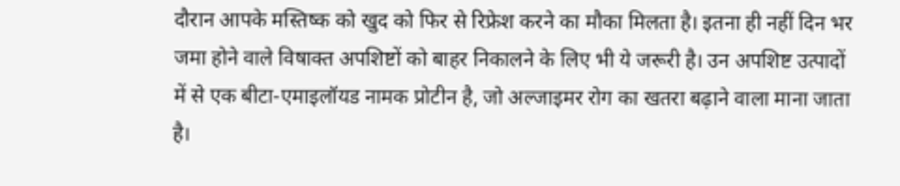दौरान आपके मस्तिष्क को खुद को फिर से रिफ्रेश करने का मौका मिलता है। इतना ही नहीं दिन भर जमा होने वाले विषाक्त अपशिष्टों को बाहर निकालने के लिए भी ये जरूरी है। उन अपशिष्ट उत्पादों में से एक बीटा-एमाइलॉयड नामक प्रोटीन है, जो अल्जाइमर रोग का खतरा बढ़ाने वाला माना जाता है।